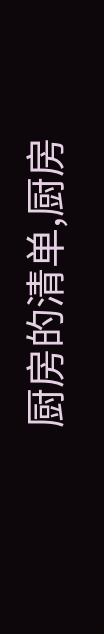厨房的清单,厨房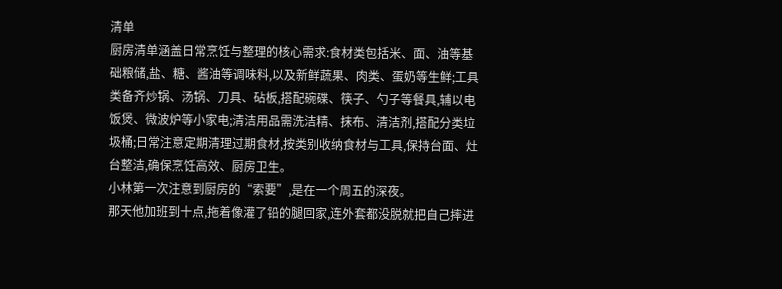清单
厨房清单涵盖日常烹饪与整理的核心需求:食材类包括米、面、油等基础粮储,盐、糖、酱油等调味料,以及新鲜蔬果、肉类、蛋奶等生鲜;工具类备齐炒锅、汤锅、刀具、砧板,搭配碗碟、筷子、勺子等餐具,辅以电饭煲、微波炉等小家电;清洁用品需洗洁精、抹布、清洁剂,搭配分类垃圾桶;日常注意定期清理过期食材,按类别收纳食材与工具,保持台面、灶台整洁,确保烹饪高效、厨房卫生。
小林第一次注意到厨房的“索要”,是在一个周五的深夜。
那天他加班到十点,拖着像灌了铅的腿回家,连外套都没脱就把自己摔进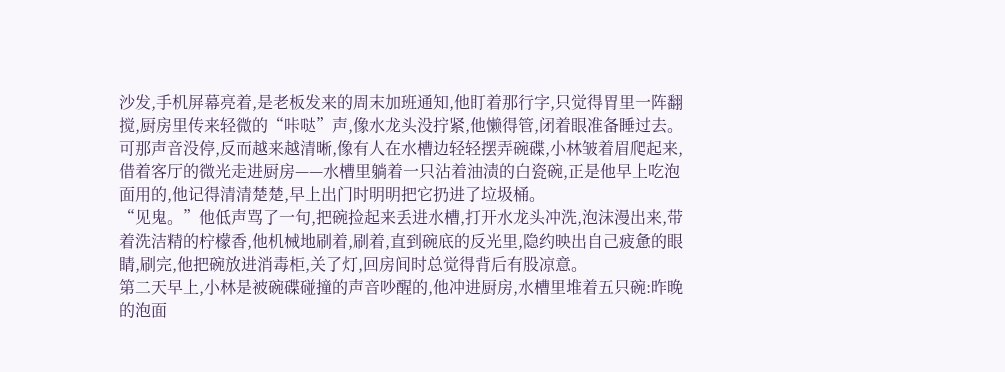沙发,手机屏幕亮着,是老板发来的周末加班通知,他盯着那行字,只觉得胃里一阵翻搅,厨房里传来轻微的“咔哒”声,像水龙头没拧紧,他懒得管,闭着眼准备睡过去。
可那声音没停,反而越来越清晰,像有人在水槽边轻轻摆弄碗碟,小林皱着眉爬起来,借着客厅的微光走进厨房——水槽里躺着一只沾着油渍的白瓷碗,正是他早上吃泡面用的,他记得清清楚楚,早上出门时明明把它扔进了垃圾桶。
“见鬼。”他低声骂了一句,把碗捡起来丢进水槽,打开水龙头冲洗,泡沫漫出来,带着洗洁精的柠檬香,他机械地刷着,刷着,直到碗底的反光里,隐约映出自己疲惫的眼睛,刷完,他把碗放进消毒柜,关了灯,回房间时总觉得背后有股凉意。
第二天早上,小林是被碗碟碰撞的声音吵醒的,他冲进厨房,水槽里堆着五只碗:昨晚的泡面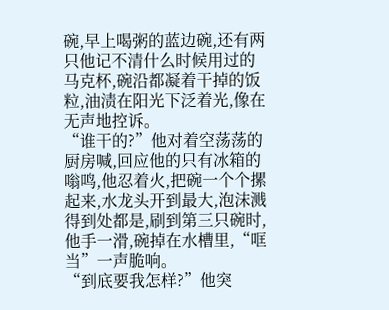碗,早上喝粥的蓝边碗,还有两只他记不清什么时候用过的马克杯,碗沿都凝着干掉的饭粒,油渍在阳光下泛着光,像在无声地控诉。
“谁干的?”他对着空荡荡的厨房喊,回应他的只有冰箱的嗡鸣,他忍着火,把碗一个个摞起来,水龙头开到最大,泡沫溅得到处都是,刷到第三只碗时,他手一滑,碗掉在水槽里,“哐当”一声脆响。
“到底要我怎样?”他突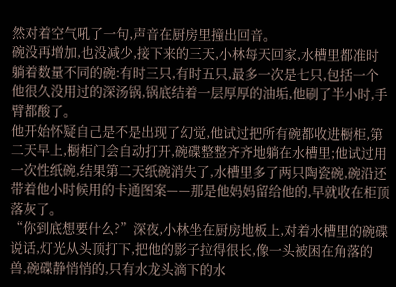然对着空气吼了一句,声音在厨房里撞出回音。
碗没再增加,也没减少,接下来的三天,小林每天回家,水槽里都准时躺着数量不同的碗:有时三只,有时五只,最多一次是七只,包括一个他很久没用过的深汤锅,锅底结着一层厚厚的油垢,他刷了半小时,手臂都酸了。
他开始怀疑自己是不是出现了幻觉,他试过把所有碗都收进橱柜,第二天早上,橱柜门会自动打开,碗碟整整齐齐地躺在水槽里;他试过用一次性纸碗,结果第二天纸碗消失了,水槽里多了两只陶瓷碗,碗沿还带着他小时候用的卡通图案——那是他妈妈留给他的,早就收在柜顶落灰了。
“你到底想要什么?”深夜,小林坐在厨房地板上,对着水槽里的碗碟说话,灯光从头顶打下,把他的影子拉得很长,像一头被困在角落的兽,碗碟静悄悄的,只有水龙头滴下的水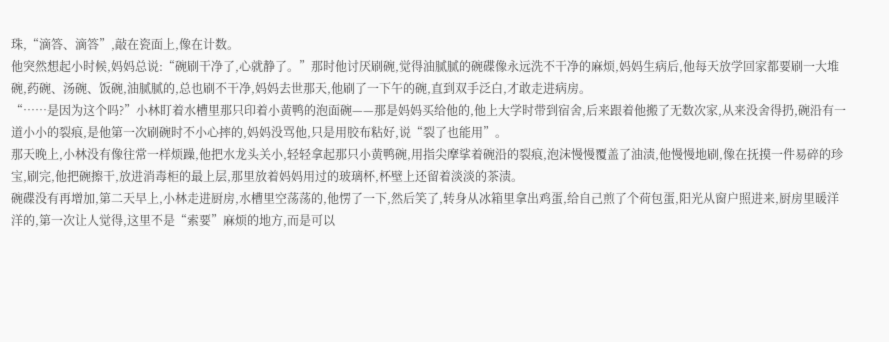珠,“滴答、滴答”,敲在瓷面上,像在计数。
他突然想起小时候,妈妈总说:“碗刷干净了,心就静了。”那时他讨厌刷碗,觉得油腻腻的碗碟像永远洗不干净的麻烦,妈妈生病后,他每天放学回家都要刷一大堆碗,药碗、汤碗、饭碗,油腻腻的,总也刷不干净,妈妈去世那天,他刷了一下午的碗,直到双手泛白,才敢走进病房。
“……是因为这个吗?”小林盯着水槽里那只印着小黄鸭的泡面碗——那是妈妈买给他的,他上大学时带到宿舍,后来跟着他搬了无数次家,从来没舍得扔,碗沿有一道小小的裂痕,是他第一次刷碗时不小心摔的,妈妈没骂他,只是用胶布粘好,说“裂了也能用”。
那天晚上,小林没有像往常一样烦躁,他把水龙头关小,轻轻拿起那只小黄鸭碗,用指尖摩挲着碗沿的裂痕,泡沫慢慢覆盖了油渍,他慢慢地刷,像在抚摸一件易碎的珍宝,刷完,他把碗擦干,放进消毒柜的最上层,那里放着妈妈用过的玻璃杯,杯壁上还留着淡淡的茶渍。
碗碟没有再增加,第二天早上,小林走进厨房,水槽里空荡荡的,他愣了一下,然后笑了,转身从冰箱里拿出鸡蛋,给自己煎了个荷包蛋,阳光从窗户照进来,厨房里暖洋洋的,第一次让人觉得,这里不是“索要”麻烦的地方,而是可以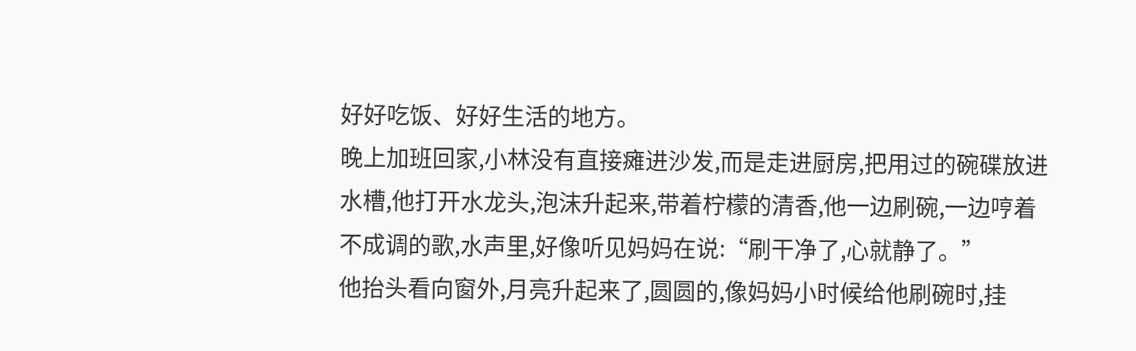好好吃饭、好好生活的地方。
晚上加班回家,小林没有直接瘫进沙发,而是走进厨房,把用过的碗碟放进水槽,他打开水龙头,泡沫升起来,带着柠檬的清香,他一边刷碗,一边哼着不成调的歌,水声里,好像听见妈妈在说:“刷干净了,心就静了。”
他抬头看向窗外,月亮升起来了,圆圆的,像妈妈小时候给他刷碗时,挂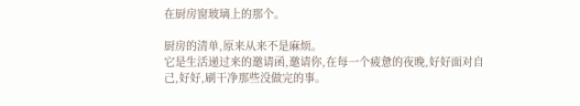在厨房窗玻璃上的那个。

厨房的清单,原来从来不是麻烦。
它是生活递过来的邀请函,邀请你,在每一个疲惫的夜晚,好好面对自己,好好,刷干净那些没做完的事。